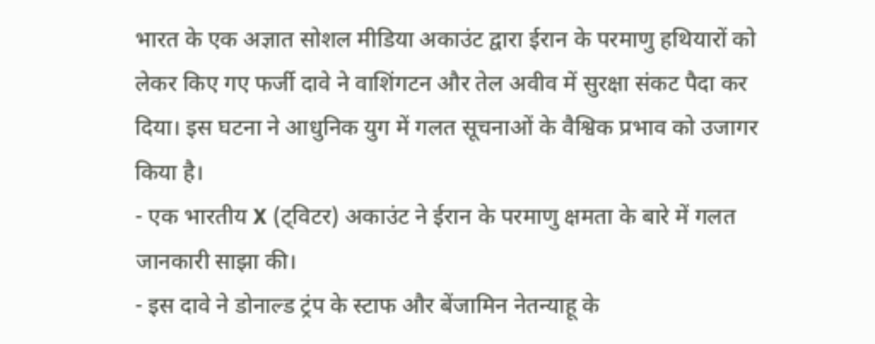भारत के एक अज्ञात सोशल मीडिया अकाउंट द्वारा ईरान के परमाणु हथियारों को लेकर किए गए फर्जी दावे ने वाशिंगटन और तेल अवीव में सुरक्षा संकट पैदा कर दिया। इस घटना ने आधुनिक युग में गलत सूचनाओं के वैश्विक प्रभाव को उजागर किया है।
- एक भारतीय X (ट्विटर) अकाउंट ने ईरान के परमाणु क्षमता के बारे में गलत जानकारी साझा की।
- इस दावे ने डोनाल्ड ट्रंप के स्टाफ और बेंजामिन नेतन्याहू के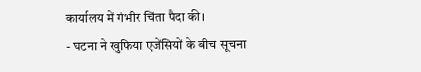कार्यालय में गंभीर चिंता पैदा की।
- घटना ने खुफिया एजेंसियों के बीच सूचना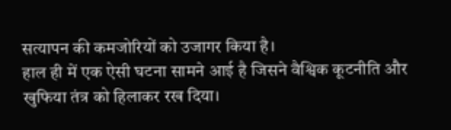सत्यापन की कमजोरियों को उजागर किया है।
हाल ही में एक ऐसी घटना सामने आई है जिसने वैश्विक कूटनीति और खुफिया तंत्र को हिलाकर रख दिया।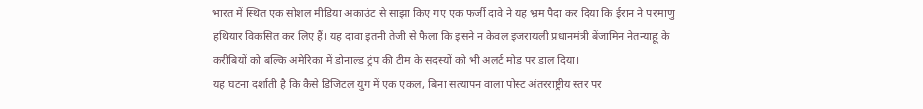भारत में स्थित एक सोशल मीडिया अकाउंट से साझा किए गए एक फर्जी दावे ने यह भ्रम पैदा कर दिया कि ईरान ने परमाणु हथियार विकसित कर लिए हैं। यह दावा इतनी तेजी से फैला कि इसने न केवल इजरायली प्रधानमंत्री बेंजामिन नेतन्याहू के करीबियों को बल्कि अमेरिका में डोनाल्ड ट्रंप की टीम के सदस्यों को भी अलर्ट मोड पर डाल दिया।
यह घटना दर्शाती है कि कैसे डिजिटल युग में एक एकल, बिना सत्यापन वाला पोस्ट अंतरराष्ट्रीय स्तर पर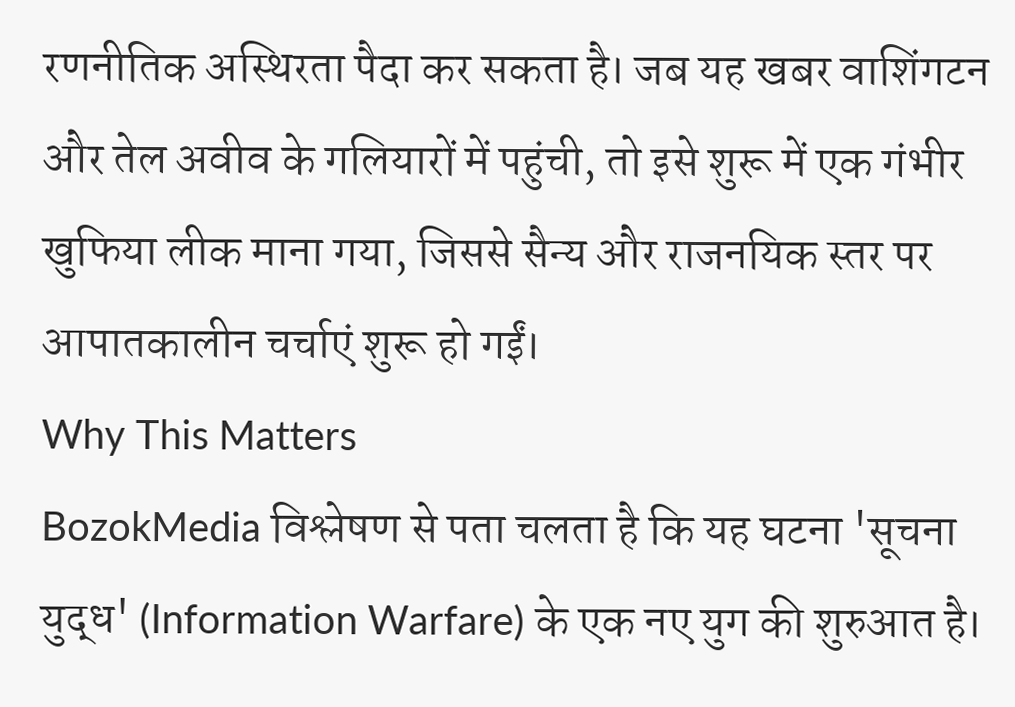रणनीतिक अस्थिरता पैदा कर सकता है। जब यह खबर वाशिंगटन और तेल अवीव के गलियारों में पहुंची, तो इसे शुरू में एक गंभीर खुफिया लीक माना गया, जिससे सैन्य और राजनयिक स्तर पर आपातकालीन चर्चाएं शुरू हो गईं।
Why This Matters
BozokMedia विश्लेषण से पता चलता है कि यह घटना 'सूचना युद्ध' (Information Warfare) के एक नए युग की शुरुआत है।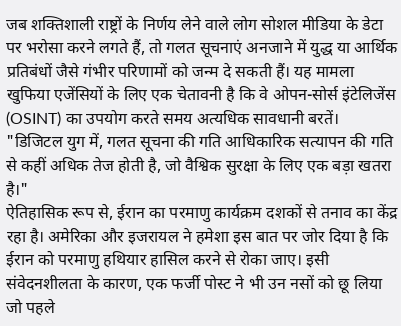जब शक्तिशाली राष्ट्रों के निर्णय लेने वाले लोग सोशल मीडिया के डेटा पर भरोसा करने लगते हैं, तो गलत सूचनाएं अनजाने में युद्ध या आर्थिक प्रतिबंधों जैसे गंभीर परिणामों को जन्म दे सकती हैं। यह मामला खुफिया एजेंसियों के लिए एक चेतावनी है कि वे ओपन-सोर्स इंटेलिजेंस (OSINT) का उपयोग करते समय अत्यधिक सावधानी बरतें।
"डिजिटल युग में, गलत सूचना की गति आधिकारिक सत्यापन की गति से कहीं अधिक तेज होती है, जो वैश्विक सुरक्षा के लिए एक बड़ा खतरा है।"
ऐतिहासिक रूप से, ईरान का परमाणु कार्यक्रम दशकों से तनाव का केंद्र रहा है। अमेरिका और इजरायल ने हमेशा इस बात पर जोर दिया है कि ईरान को परमाणु हथियार हासिल करने से रोका जाए। इसी संवेदनशीलता के कारण, एक फर्जी पोस्ट ने भी उन नसों को छू लिया जो पहले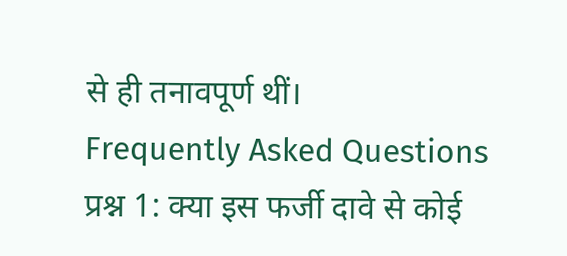से ही तनावपूर्ण थीं।
Frequently Asked Questions
प्रश्न 1: क्या इस फर्जी दावे से कोई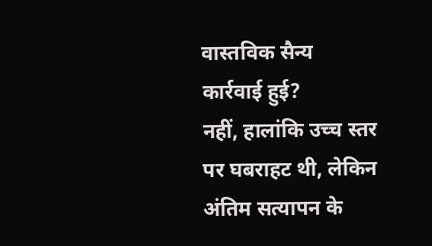वास्तविक सैन्य कार्रवाई हुई?
नहीं, हालांकि उच्च स्तर पर घबराहट थी, लेकिन अंतिम सत्यापन के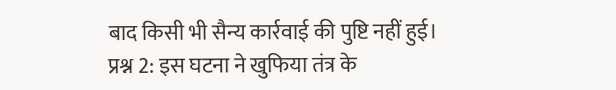बाद किसी भी सैन्य कार्रवाई की पुष्टि नहीं हुई।
प्रश्न 2: इस घटना ने खुफिया तंत्र के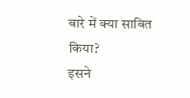बारे में क्या साबित किया?
इसने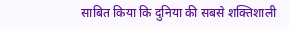साबित किया कि दुनिया की सबसे शक्तिशाली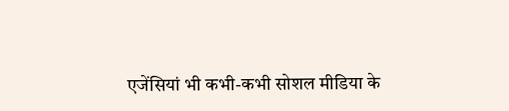एजेंसियां भी कभी-कभी सोशल मीडिया के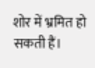शोर में भ्रमित हो सकती हैं।